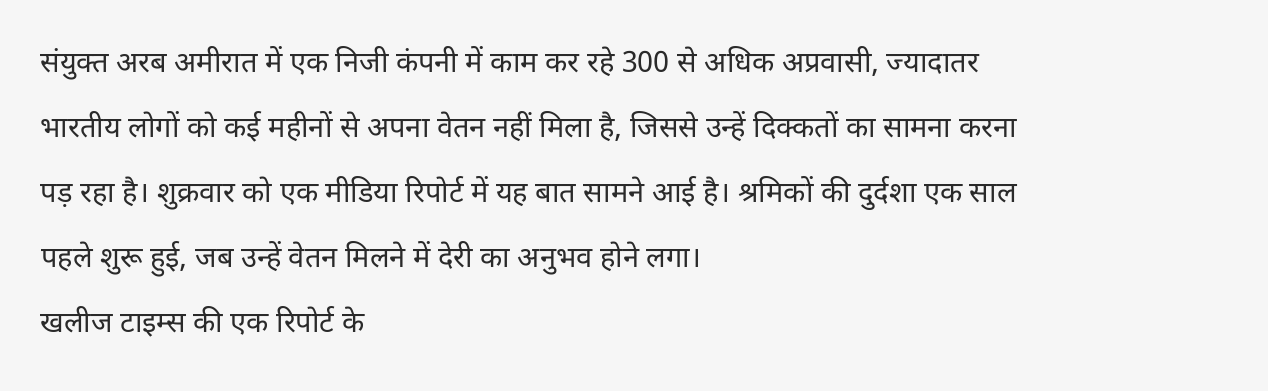संयुक्त अरब अमीरात में एक निजी कंपनी में काम कर रहे 300 से अधिक अप्रवासी, ज्यादातर भारतीय लोगों को कई महीनों से अपना वेतन नहीं मिला है, जिससे उन्हें दिक्कतों का सामना करना पड़ रहा है। शुक्रवार को एक मीडिया रिपोर्ट में यह बात सामने आई है। श्रमिकों की दुर्दशा एक साल पहले शुरू हुई, जब उन्हें वेतन मिलने में देरी का अनुभव होने लगा।
खलीज टाइम्स की एक रिपोर्ट के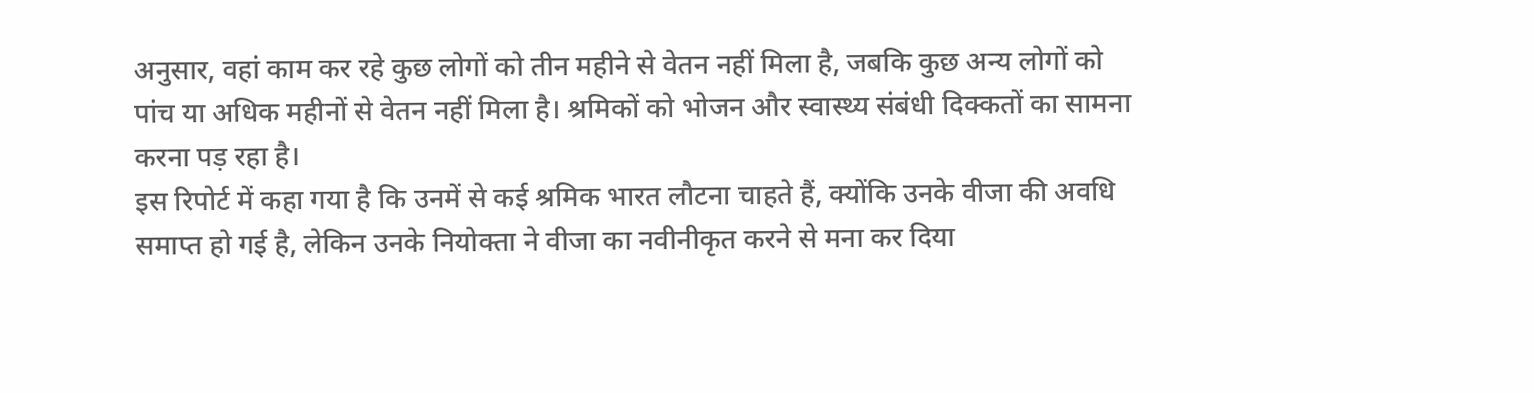अनुसार, वहां काम कर रहे कुछ लोगों को तीन महीने से वेतन नहीं मिला है, जबकि कुछ अन्य लोगों को पांच या अधिक महीनों से वेतन नहीं मिला है। श्रमिकों को भोजन और स्वास्थ्य संबंधी दिक्कतों का सामना करना पड़ रहा है।
इस रिपोर्ट में कहा गया है कि उनमें से कई श्रमिक भारत लौटना चाहते हैं, क्योंकि उनके वीजा की अवधि समाप्त हो गई है, लेकिन उनके नियोक्ता ने वीजा का नवीनीकृत करने से मना कर दिया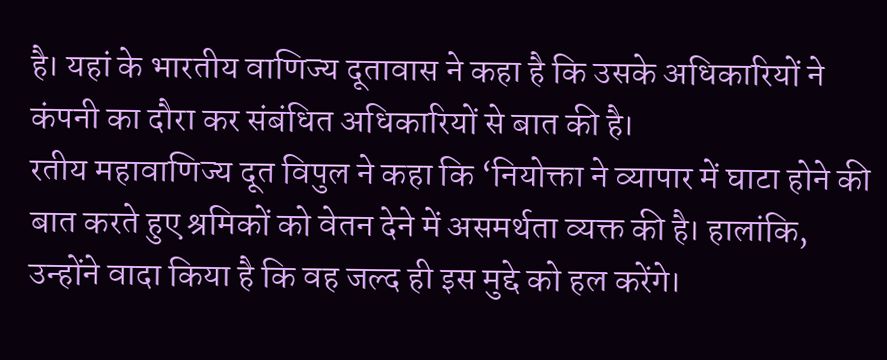है। यहां के भारतीय वाणिज्य दूतावास ने कहा है कि उसके अधिकारियों ने कंपनी का दौरा कर संबंधित अधिकारियों से बात की है।
रतीय महावाणिज्य दूत विपुल ने कहा कि ‘नियोक्ता ने व्यापार में घाटा होने की बात करते हुए श्रमिकों को वेतन देने में असमर्थता व्यक्त की है। हालांकि, उन्होंने वादा किया है कि वह जल्द ही इस मुद्दे को हल करेंगे।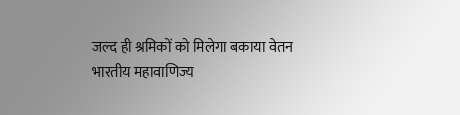जल्द ही श्रमिकों को मिलेगा बकाया वेतन
भारतीय महावाणिज्य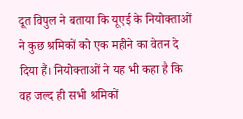दूत विपुल ने बताया कि यूएई के नियोक्ताओं ने कुछ श्रमिकों को एक महीने का वेतन दे दिया हैं। नियोक्ताओं ने यह भी कहा है कि वह जल्द ही सभी श्रमिकों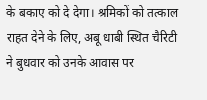के बकाए को दे देगा। श्रमिकों को तत्काल राहत देने के लिए, अबू धाबी स्थित चैरिटी ने बुधवार को उनके आवास पर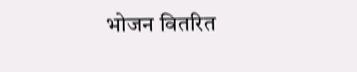भोजन वितरित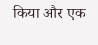किया और एक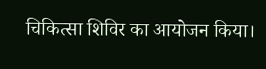चिकित्सा शिविर का आयोजन किया।